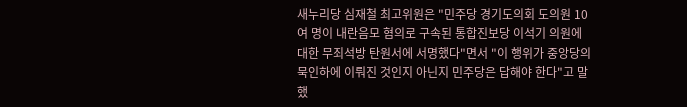새누리당 심재철 최고위원은 "민주당 경기도의회 도의원 10여 명이 내란음모 혐의로 구속된 통합진보당 이석기 의원에 대한 무죄석방 탄원서에 서명했다"면서 "이 행위가 중앙당의 묵인하에 이뤄진 것인지 아닌지 민주당은 답해야 한다"고 말했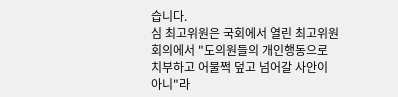습니다.
심 최고위원은 국회에서 열린 최고위원회의에서 "도의원들의 개인행동으로 치부하고 어물쩍 덮고 넘어갈 사안이 아니"라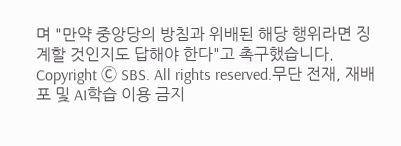며 "만약 중앙당의 방침과 위배된 해당 행위라면 징계할 것인지도 답해야 한다"고 촉구했습니다.
Copyright Ⓒ SBS. All rights reserved.무단 전재, 재배포 및 AI학습 이용 금지